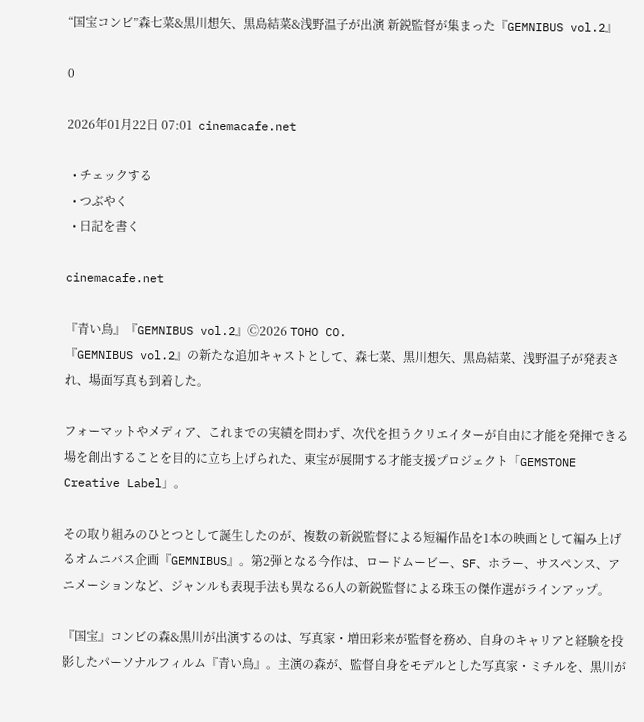“国宝コンビ”森七菜&黒川想矢、黒島結菜&浅野温子が出演 新鋭監督が集まった『GEMNIBUS vol.2』

0

2026年01月22日 07:01  cinemacafe.net

  • チェックする
  • つぶやく
  • 日記を書く

cinemacafe.net

『青い鳥』『GEMNIBUS vol.2』Ⓒ2026 TOHO CO.
『GEMNIBUS vol.2』の新たな追加キャストとして、森七菜、黒川想矢、黒島結菜、浅野温子が発表され、場面写真も到着した。

フォーマットやメディア、これまでの実績を問わず、次代を担うクリエイターが自由に才能を発揮できる場を創出することを目的に立ち上げられた、東宝が展開する才能支援プロジェクト「GEMSTONE Creative Label」。

その取り組みのひとつとして誕生したのが、複数の新鋭監督による短編作品を1本の映画として編み上げるオムニバス企画『GEMNIBUS』。第2弾となる今作は、ロードムービー、SF、ホラー、サスペンス、アニメーションなど、ジャンルも表現手法も異なる6人の新鋭監督による珠玉の傑作選がラインアップ。

『国宝』コンビの森&黒川が出演するのは、写真家・増田彩来が監督を務め、自身のキャリアと経験を投影したパーソナルフィルム『青い鳥』。主演の森が、監督自身をモデルとした写真家・ミチルを、黒川が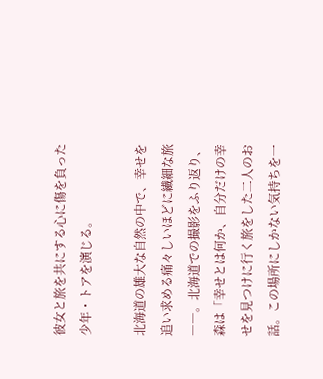彼女と旅を共にする心に傷を負った少年・トアを演じる。

北海道の雄大な自然の中で、幸せを追い求める痛々しいほどに繊細な旅――。北海道での撮影をふり返り、森は「幸せとは何か、自分だけの幸せを見つけに行く旅をした二人のお話。この場所にしかない気持ちを一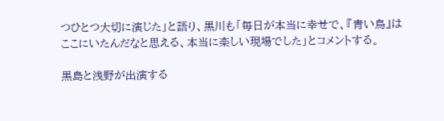つひとつ大切に演じた」と語り、黒川も「毎日が本当に幸せで、『青い鳥』はここにいたんだなと思える、本当に楽しい現場でした」とコメントする。

黒島と浅野が出演する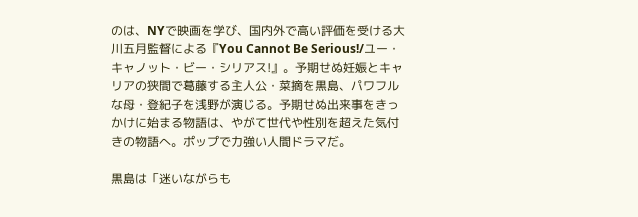のは、NYで映画を学び、国内外で高い評価を受ける大川五月監督による『You Cannot Be Serious!/ユー・キャノット・ビー・シリアス!』。予期せぬ妊娠とキャリアの狭間で葛藤する主人公・菜摘を黒島、パワフルな母・登紀子を浅野が演じる。予期せぬ出来事をきっかけに始まる物語は、やがて世代や性別を超えた気付きの物語へ。ポップで力強い人間ドラマだ。

黒島は「迷いながらも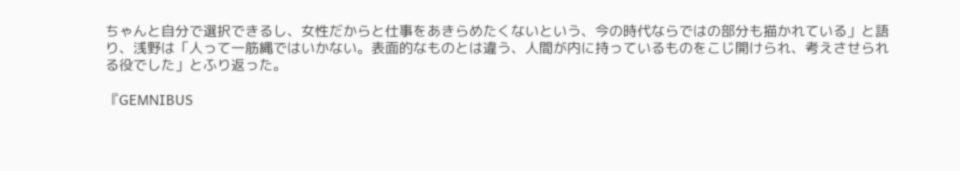ちゃんと自分で選択できるし、女性だからと仕事をあきらめたくないという、今の時代ならではの部分も描かれている」と語り、浅野は「人って一筋縄ではいかない。表面的なものとは違う、人間が内に持っているものをこじ開けられ、考えさせられる役でした」とふり返った。

『GEMNIBUS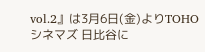vol.2』は3月6日(金)よりTOHOシネマズ 日比谷に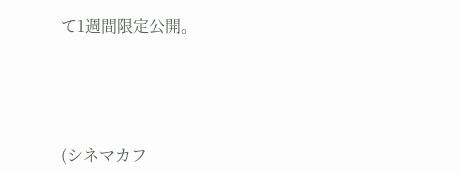て1週間限定公開。





(シネマカフ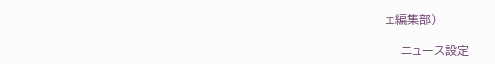ェ編集部)

    ニュース設定